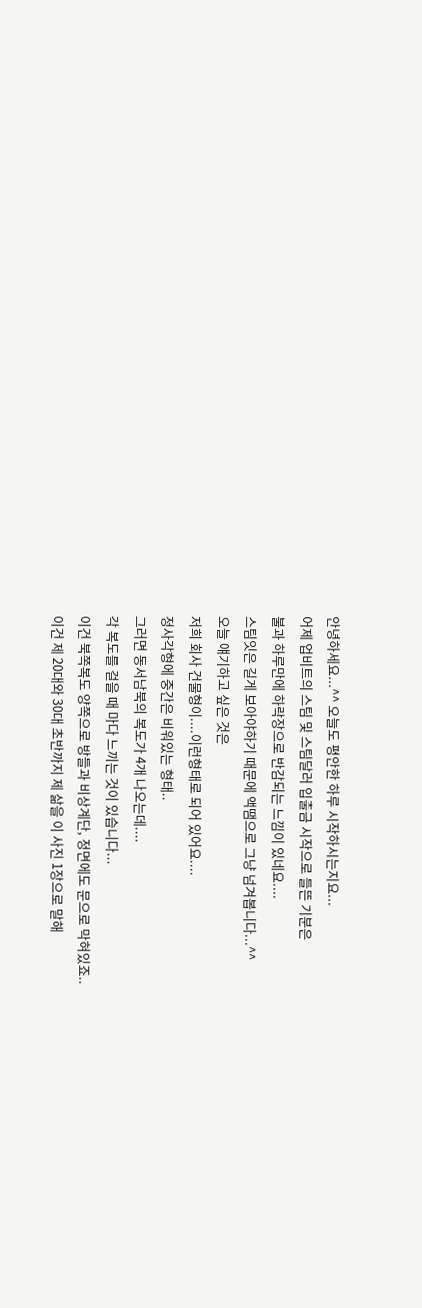안녕하세요...^^ 오늘도 평안한 하루 시작하시는지요...
어제 업비트의 스팀 및 스팀달러 입출금 시작으로 들뜬 기분은
불과 하루만에 하락장으로 반감되는 느낌이 있네요....
스팀잇은 길게 보아야하기 때문에 액땜으로 그냥 넘겨봅니다...^^
오늘 얘기하고 싶은 것은
저희 회사 건물형이....이런형태로 되어 있어요....
정사각형에 중간은 비워있는 형태..
그러면 동서남북의 복도가 4개 나오는데....
각 복도를 걸을 때 마다 느끼는 것이 있습니다...
이건 북쪽복도 양쪽으로 방들과 비상계단, 정면에도 문으로 막혀있죠..
이건 제 20대와 30대 초반까지 제 삶을 이 사진 1장으로 말해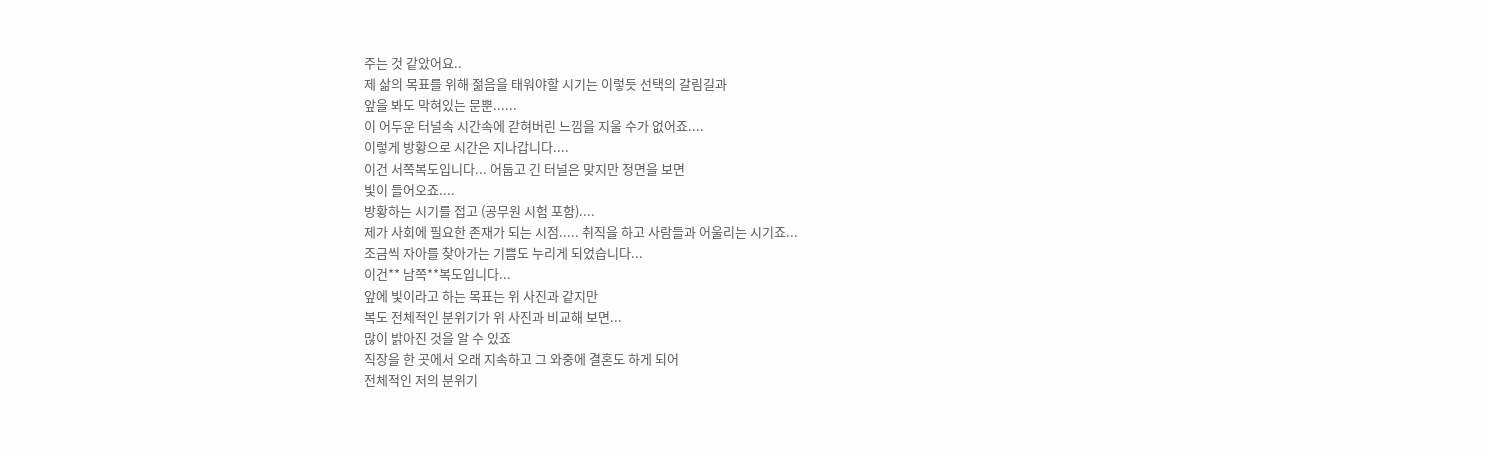주는 것 같았어요..
제 삶의 목표를 위해 젊음을 태워야할 시기는 이렇듯 선택의 갈림길과
앞을 봐도 막혀있는 문뿐......
이 어두운 터널속 시간속에 갇혀버린 느낌을 지울 수가 없어죠....
이렇게 방황으로 시간은 지나갑니다....
이건 서쪽복도입니다... 어둡고 긴 터널은 맞지만 정면을 보면
빛이 들어오죠....
방황하는 시기를 접고 (공무원 시험 포함)....
제가 사회에 필요한 존재가 되는 시점..... 취직을 하고 사람들과 어울리는 시기죠...
조금씩 자아를 찾아가는 기쁨도 누리게 되었습니다...
이건** 남쪽**복도입니다...
앞에 빛이라고 하는 목표는 위 사진과 같지만
복도 전체적인 분위기가 위 사진과 비교해 보면...
많이 밝아진 것을 알 수 있죠
직장을 한 곳에서 오래 지속하고 그 와중에 결혼도 하게 되어
전체적인 저의 분위기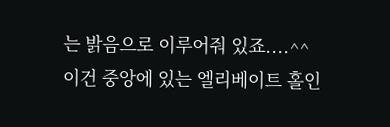는 밝음으로 이루어줘 있죠....^^
이건 중앙에 있는 엘리베이트 홀인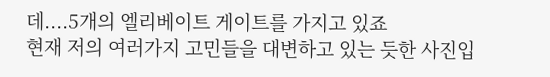데....5개의 엘리베이트 게이트를 가지고 있죠
현재 저의 여러가지 고민들을 대변하고 있는 듯한 사진입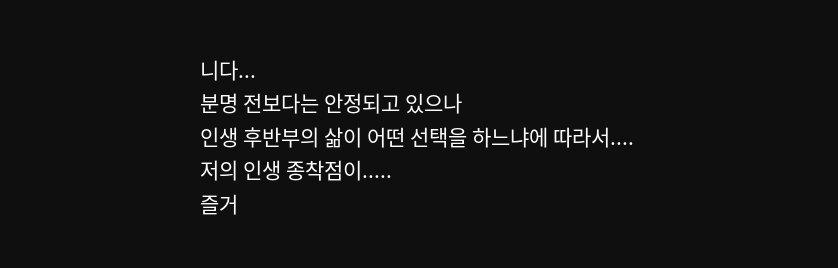니다...
분명 전보다는 안정되고 있으나
인생 후반부의 삶이 어떤 선택을 하느냐에 따라서....
저의 인생 종착점이.....
즐거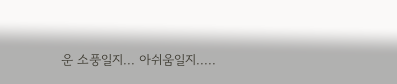운 소풍일지... 아쉬움일지.....